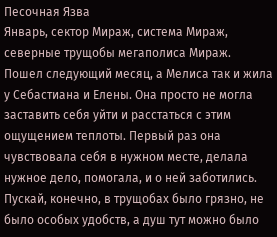Песочная Язва
Январь, сектор Мираж, система Мираж, северные трущобы мегаполиса Мираж.
Пошел следующий месяц, а Мелиса так и жила у Себастиана и Елены. Она просто не могла заставить себя уйти и расстаться с этим ощущением теплоты. Первый раз она чувствовала себя в нужном месте, делала нужное дело, помогала, и о ней заботились. Пускай, конечно, в трущобах было грязно, не было особых удобств, а душ тут можно было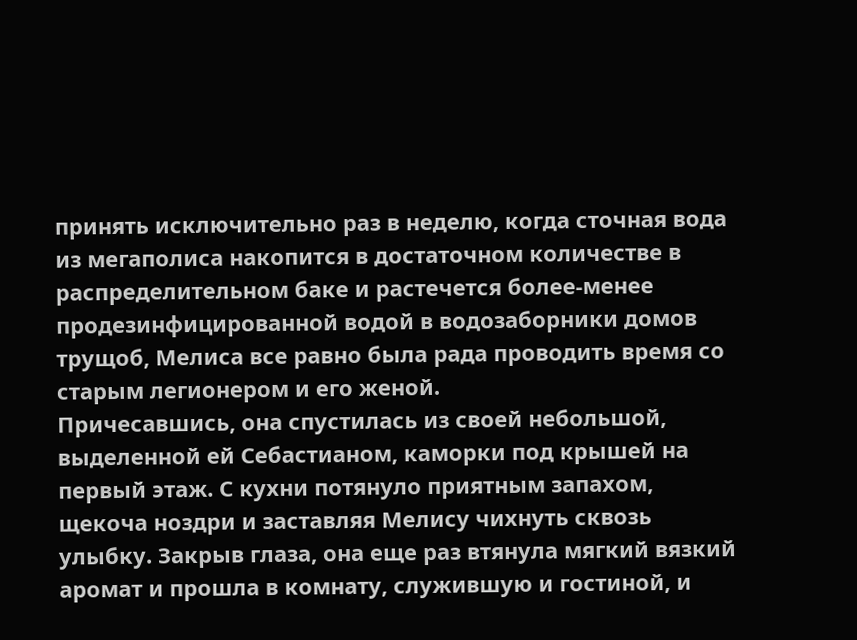принять исключительно раз в неделю, когда сточная вода из мегаполиса накопится в достаточном количестве в распределительном баке и растечется более-менее продезинфицированной водой в водозаборники домов трущоб, Мелиса все равно была рада проводить время со старым легионером и его женой.
Причесавшись, она спустилась из своей небольшой, выделенной ей Себастианом, каморки под крышей на первый этаж. С кухни потянуло приятным запахом, щекоча ноздри и заставляя Мелису чихнуть сквозь улыбку. Закрыв глаза, она еще раз втянула мягкий вязкий аромат и прошла в комнату, служившую и гостиной, и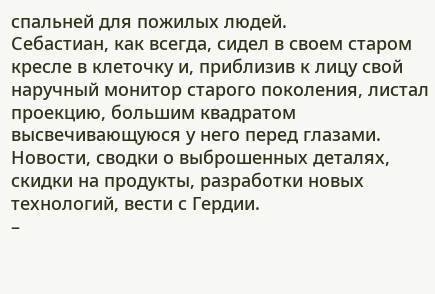спальней для пожилых людей.
Себастиан, как всегда, сидел в своем старом кресле в клеточку и, приблизив к лицу свой наручный монитор старого поколения, листал проекцию, большим квадратом высвечивающуюся у него перед глазами. Новости, сводки о выброшенных деталях, скидки на продукты, разработки новых технологий, вести с Гердии.
–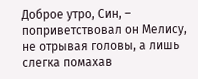Доброе утро, Син, – поприветствовал он Мелису, не отрывая головы, а лишь слегка помахав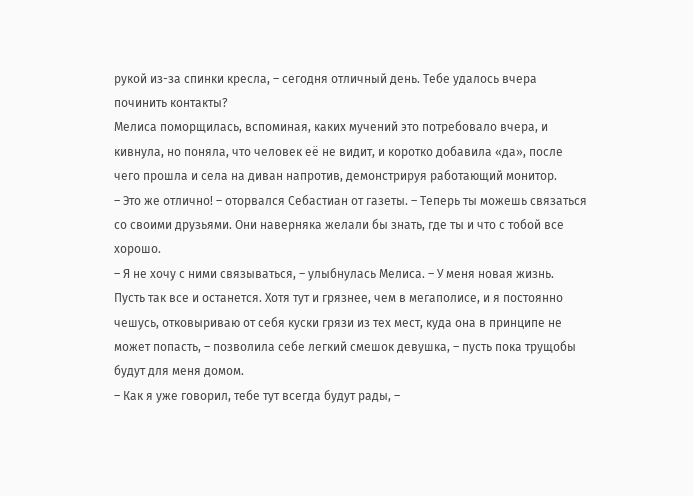рукой из-за спинки кресла, – сегодня отличный день. Тебе удалось вчера починить контакты?
Мелиса поморщилась, вспоминая, каких мучений это потребовало вчера, и кивнула, но поняла, что человек её не видит, и коротко добавила «да», после чего прошла и села на диван напротив, демонстрируя работающий монитор.
– Это же отлично! – оторвался Себастиан от газеты. – Теперь ты можешь связаться со своими друзьями. Они наверняка желали бы знать, где ты и что с тобой все хорошо.
– Я не хочу с ними связываться, – улыбнулась Мелиса. – У меня новая жизнь. Пусть так все и останется. Хотя тут и грязнее, чем в мегаполисе, и я постоянно чешусь, отковыриваю от себя куски грязи из тех мест, куда она в принципе не может попасть, – позволила себе легкий смешок девушка, – пусть пока трущобы будут для меня домом.
– Как я уже говорил, тебе тут всегда будут рады, –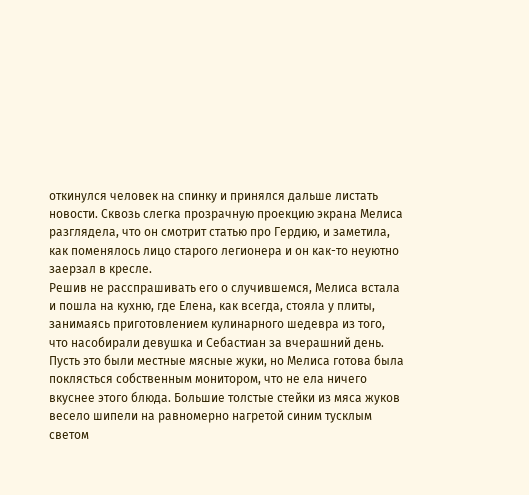откинулся человек на спинку и принялся дальше листать новости. Сквозь слегка прозрачную проекцию экрана Мелиса разглядела, что он смотрит статью про Гердию, и заметила, как поменялось лицо старого легионера и он как-то неуютно заерзал в кресле.
Решив не расспрашивать его о случившемся, Мелиса встала и пошла на кухню, где Елена, как всегда, стояла у плиты, занимаясь приготовлением кулинарного шедевра из того, что насобирали девушка и Себастиан за вчерашний день. Пусть это были местные мясные жуки, но Мелиса готова была поклясться собственным монитором, что не ела ничего вкуснее этого блюда. Большие толстые стейки из мяса жуков весело шипели на равномерно нагретой синим тусклым светом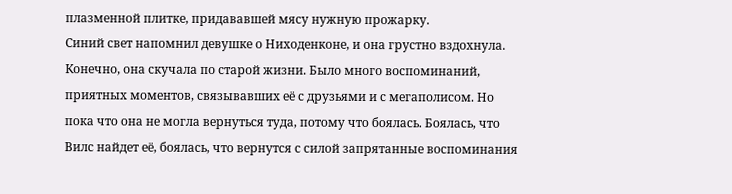плазменной плитке, придававшей мясу нужную прожарку.
Синий свет напомнил девушке о Ниходенконе, и она грустно вздохнула. Конечно, она скучала по старой жизни. Было много воспоминаний, приятных моментов, связывавших её с друзьями и с мегаполисом. Но пока что она не могла вернуться туда, потому что боялась. Боялась, что Вилс найдет её, боялась, что вернутся с силой запрятанные воспоминания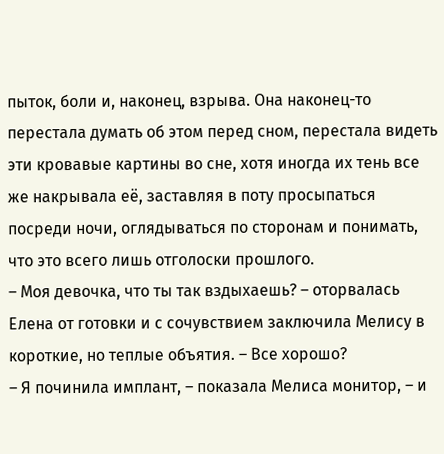пыток, боли и, наконец, взрыва. Она наконец-то перестала думать об этом перед сном, перестала видеть эти кровавые картины во сне, хотя иногда их тень все же накрывала её, заставляя в поту просыпаться посреди ночи, оглядываться по сторонам и понимать, что это всего лишь отголоски прошлого.
– Моя девочка, что ты так вздыхаешь? – оторвалась Елена от готовки и с сочувствием заключила Мелису в короткие, но теплые объятия. – Все хорошо?
– Я починила имплант, – показала Мелиса монитор, – и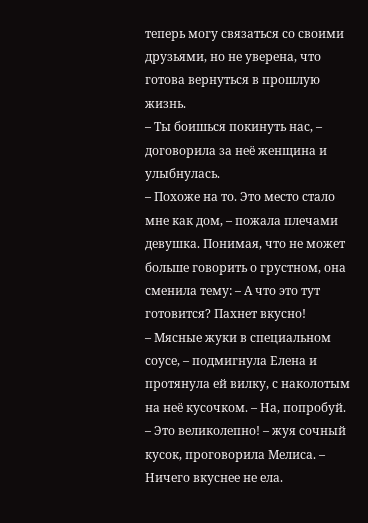теперь могу связаться со своими друзьями, но не уверена, что готова вернуться в прошлую жизнь.
– Ты боишься покинуть нас, – договорила за неё женщина и улыбнулась.
– Похоже на то. Это место стало мне как дом, – пожала плечами девушка. Понимая, что не может больше говорить о грустном, она сменила тему: – А что это тут готовится? Пахнет вкусно!
– Мясные жуки в специальном соусе, – подмигнула Елена и протянула ей вилку, с наколотым на неё кусочком. – На, попробуй.
– Это великолепно! – жуя сочный кусок, проговорила Мелиса. – Ничего вкуснее не ела.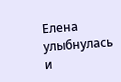Елена улыбнулась и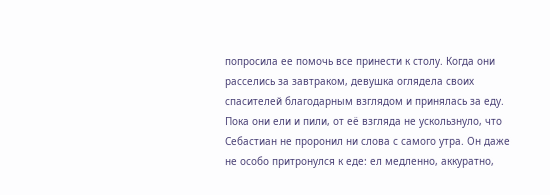попросила ее помочь все принести к столу. Когда они расселись за завтраком, девушка оглядела своих спасителей благодарным взглядом и принялась за еду. Пока они ели и пили, от её взгляда не ускользнуло, что Себастиан не проронил ни слова с самого утра. Он даже не особо притронулся к еде: ел медленно, аккуратно,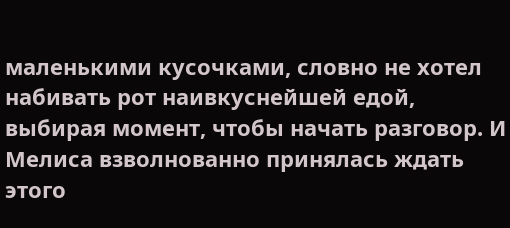маленькими кусочками, словно не хотел набивать рот наивкуснейшей едой, выбирая момент, чтобы начать разговор. И Мелиса взволнованно принялась ждать этого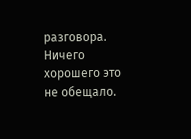разговора. Ничего хорошего это не обещало.